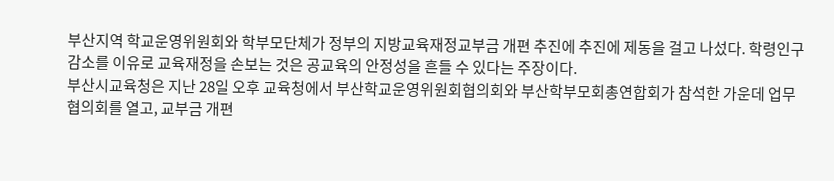부산지역 학교운영위원회와 학부모단체가 정부의 지방교육재정교부금 개편 추진에 추진에 제동을 걸고 나섰다. 학령인구 감소를 이유로 교육재정을 손보는 것은 공교육의 안정성을 흔들 수 있다는 주장이다.
부산시교육청은 지난 28일 오후 교육청에서 부산학교운영위원회협의회와 부산학부모회총연합회가 참석한 가운데 업무협의회를 열고, 교부금 개편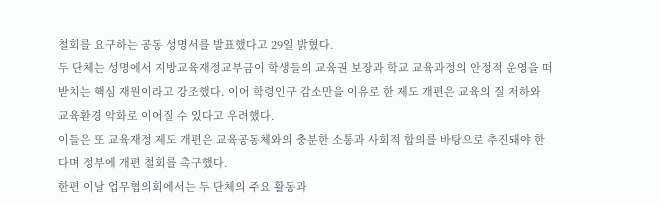철회를 요구하는 공동 성명서를 발표했다고 29일 밝혔다.
두 단체는 성명에서 지방교육재정교부금이 학생들의 교육권 보장과 학교 교육과정의 안정적 운영을 떠받치는 핵심 재원이라고 강조했다. 이어 학령인구 감소만을 이유로 한 제도 개편은 교육의 질 저하와 교육환경 악화로 이어질 수 있다고 우려했다.
이들은 또 교육재정 제도 개편은 교육공동체와의 충분한 소통과 사회적 합의를 바탕으로 추진돼야 한다며 정부에 개편 철회를 촉구했다.
한편 이날 업무협의회에서는 두 단체의 주요 활동과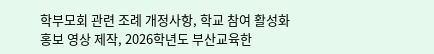학부모회 관련 조례 개정사항, 학교 참여 활성화 홍보 영상 제작, 2026학년도 부산교육한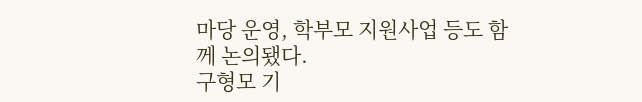마당 운영, 학부모 지원사업 등도 함께 논의됐다.
구형모 기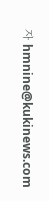자 hmnine@kukinews.com